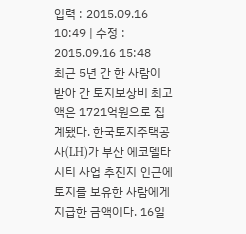입력 : 2015.09.16 10:49 | 수정 : 2015.09.16 15:48
최근 5년 간 한 사람이 받아 간 토지보상비 최고액은 1721억원으로 집계됐다. 한국토지주택공사(LH)가 부산 에코델타시티 사업 추진지 인근에 토지를 보유한 사람에게 지급한 금액이다. 16일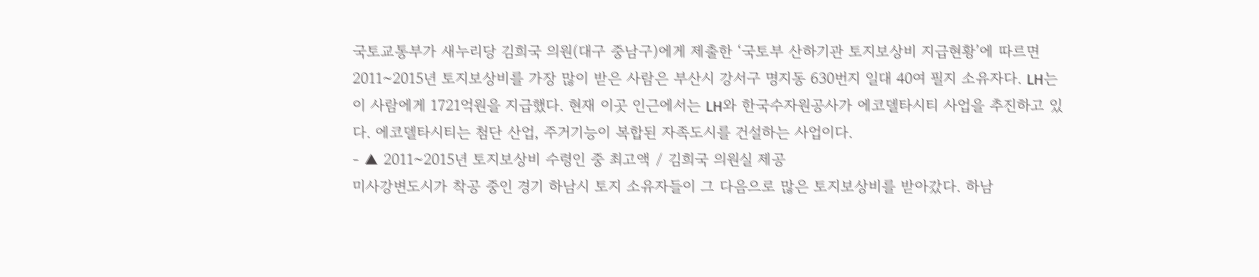국토교통부가 새누리당 김희국 의원(대구 중남구)에게 제출한 ‘국토부 산하기관 토지보상비 지급현황’에 따르면 2011~2015년 토지보상비를 가장 많이 받은 사람은 부산시 강서구 명지동 630번지 일대 40여 필지 소유자다. LH는 이 사람에게 1721억원을 지급했다. 현재 이곳 인근에서는 LH와 한국수자원공사가 에코델타시티 사업을 추진하고 있다. 에코델타시티는 첨단 산업, 주거기능이 복합된 자족도시를 건설하는 사업이다.
- ▲ 2011~2015년 토지보상비 수령인 중 최고액 / 김희국 의원실 제공
미사강변도시가 착공 중인 경기 하남시 토지 소유자들이 그 다음으로 많은 토지보상비를 받아갔다. 하남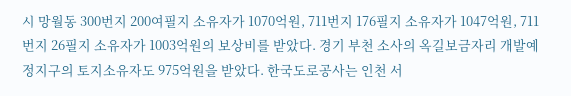시 망월동 300번지 200여필지 소유자가 1070억원, 711번지 176필지 소유자가 1047억원, 711번지 26필지 소유자가 1003억원의 보상비를 받았다. 경기 부천 소사의 옥길보금자리 개발예정지구의 토지소유자도 975억원을 받았다. 한국도로공사는 인천 서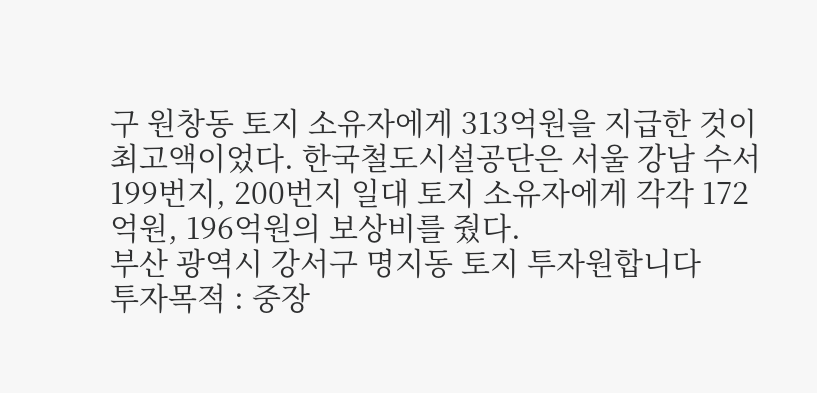구 원창동 토지 소유자에게 313억원을 지급한 것이 최고액이었다. 한국철도시설공단은 서울 강남 수서 199번지, 200번지 일대 토지 소유자에게 각각 172억원, 196억원의 보상비를 줬다.
부산 광역시 강서구 명지동 토지 투자원합니다
투자목적 : 중장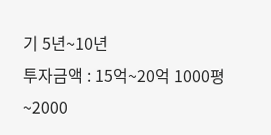기 5년~10년
투자금액 : 15억~20억 1000평 ~2000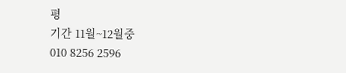평
기간 11월~12월중
010 8256 2596